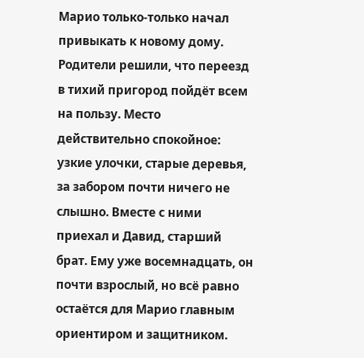Марио только-только начал привыкать к новому дому. Родители решили, что переезд в тихий пригород пойдёт всем на пользу. Место действительно спокойное: узкие улочки, старые деревья, за забором почти ничего не слышно. Вместе с ними приехал и Давид, старший брат. Ему уже восемнадцать, он почти взрослый, но всё равно остаётся для Марио главным ориентиром и защитником.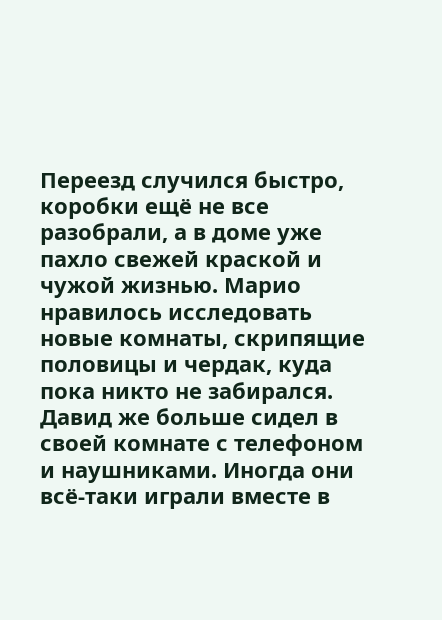Переезд случился быстро, коробки ещё не все разобрали, а в доме уже пахло свежей краской и чужой жизнью. Марио нравилось исследовать новые комнаты, скрипящие половицы и чердак, куда пока никто не забирался. Давид же больше сидел в своей комнате с телефоном и наушниками. Иногда они всё-таки играли вместе в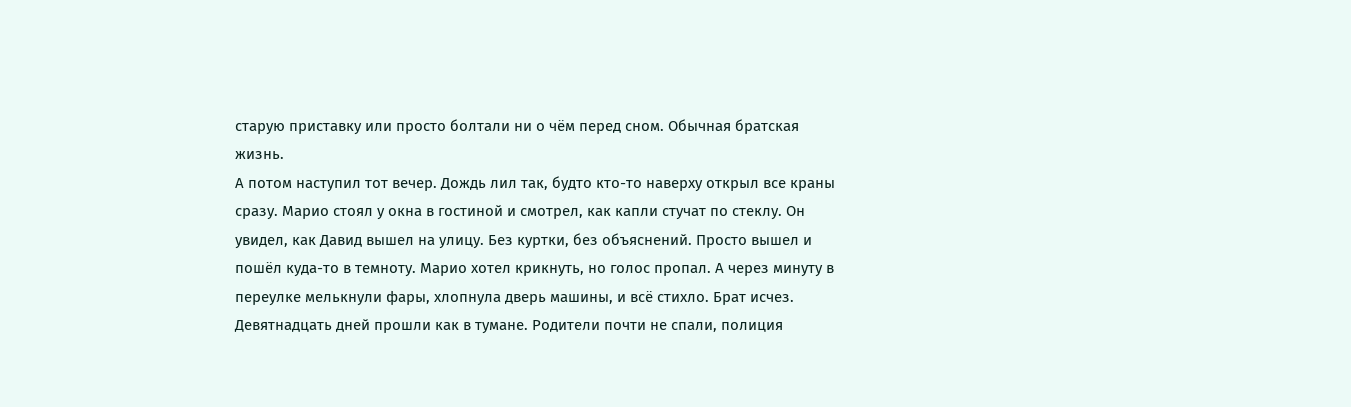старую приставку или просто болтали ни о чём перед сном. Обычная братская жизнь.
А потом наступил тот вечер. Дождь лил так, будто кто-то наверху открыл все краны сразу. Марио стоял у окна в гостиной и смотрел, как капли стучат по стеклу. Он увидел, как Давид вышел на улицу. Без куртки, без объяснений. Просто вышел и пошёл куда-то в темноту. Марио хотел крикнуть, но голос пропал. А через минуту в переулке мелькнули фары, хлопнула дверь машины, и всё стихло. Брат исчез.
Девятнадцать дней прошли как в тумане. Родители почти не спали, полиция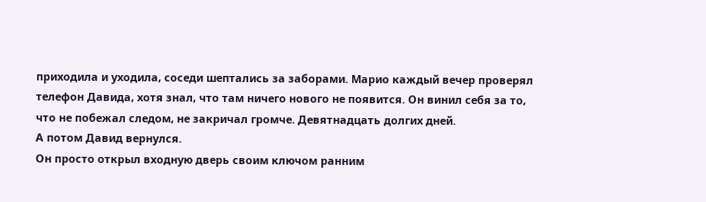приходила и уходила, соседи шептались за заборами. Марио каждый вечер проверял телефон Давида, хотя знал, что там ничего нового не появится. Он винил себя за то, что не побежал следом, не закричал громче. Девятнадцать долгих дней.
А потом Давид вернулся.
Он просто открыл входную дверь своим ключом ранним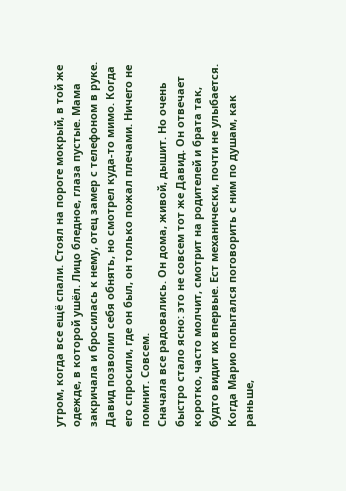утром, когда все ещё спали. Стоял на пороге мокрый, в той же одежде, в которой ушёл. Лицо бледное, глаза пустые. Мама закричала и бросилась к нему, отец замер с телефоном в руке. Давид позволил себя обнять, но смотрел куда-то мимо. Когда его спросили, где он был, он только пожал плечами. Ничего не помнит. Совсем.
Сначала все радовались. Он дома, живой, дышит. Но очень быстро стало ясно: это не совсем тот же Давид. Он отвечает коротко, часто молчит, смотрит на родителей и брата так, будто видит их впервые. Ест механически, почти не улыбается. Когда Марио попытался поговорить с ним по душам, как раньше,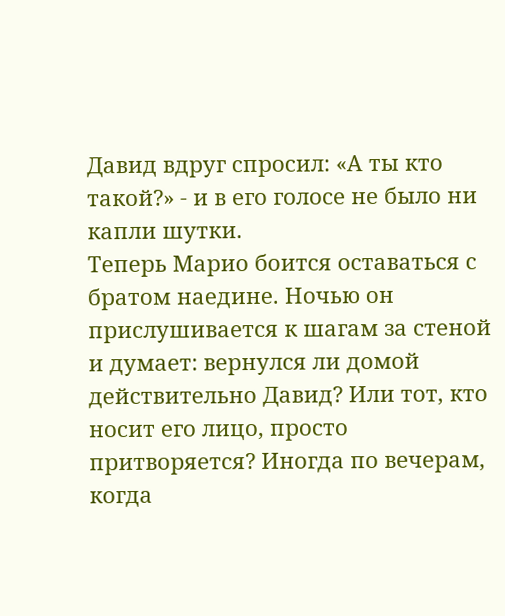Давид вдруг спросил: «А ты кто такой?» - и в его голосе не было ни капли шутки.
Теперь Марио боится оставаться с братом наедине. Ночью он прислушивается к шагам за стеной и думает: вернулся ли домой действительно Давид? Или тот, кто носит его лицо, просто притворяется? Иногда по вечерам, когда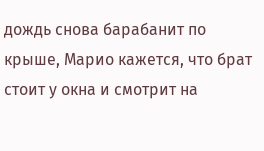дождь снова барабанит по крыше, Марио кажется, что брат стоит у окна и смотрит на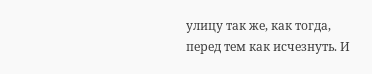улицу так же, как тогда, перед тем как исчезнуть. И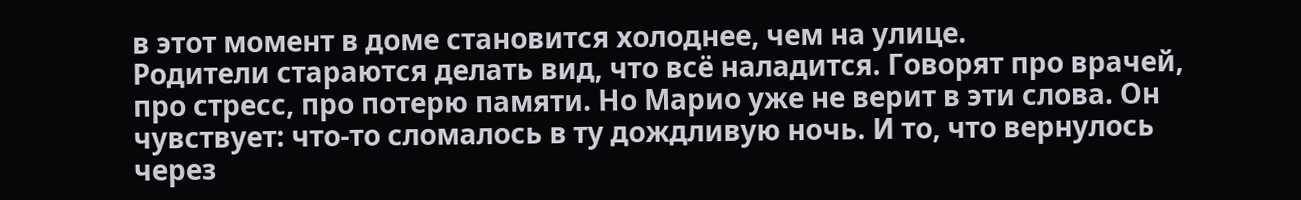в этот момент в доме становится холоднее, чем на улице.
Родители стараются делать вид, что всё наладится. Говорят про врачей, про стресс, про потерю памяти. Но Марио уже не верит в эти слова. Он чувствует: что-то сломалось в ту дождливую ночь. И то, что вернулось через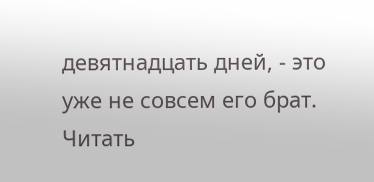девятнадцать дней, - это уже не совсем его брат.
Читать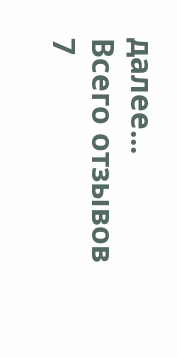далее...
Всего отзывов
7